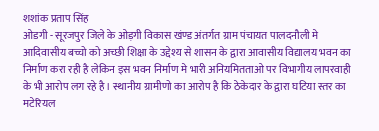शशांक प्रताप सिंह
ओडगी - सूरजपुर जिले के ओड़गी विकास खंण्ड अंतर्गत ग्राम पंचायत पालदनौली मे आदिवासीय बच्चो को अच्छी शिक्षा के उद्देश्य से शासन के द्वारा आवासीय विद्यालय भवन का निर्माण करा रही है लेकिन इस भवन निर्माण मे भारी अनियमितताओ पर विभागीय लापरवाही के भी आरोप लग रहे है। स्थानीय ग्रामीणो का आरोप है कि ठेकेदार के द्वारा घटिया स्तर का मटेरियल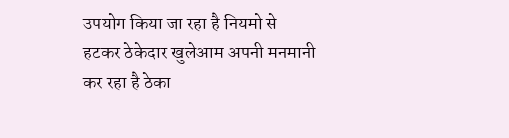उपयोग किया जा रहा है नियमो से हटकर ठेकेदार खुलेआम अपनी मनमानी कर रहा है ठेका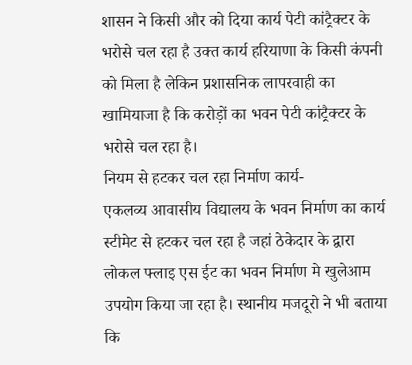शासन ने किसी और को दिया कार्य पेटी कांट्रैक्टर के भरोसे चल रहा है उक्त कार्य हरियाणा के किसी कंपनी को मिला है लेकिन प्रशासनिक लापरवाही का खामियाजा है कि करोड़ों का भवन पेटी कांट्रैक्टर के भरोसे चल रहा है।
नियम से हटकर चल रहा निर्माण कार्य-
एकलव्य आवासीय विद्यालय के भवन निर्माण का कार्य स्टीमेट से हटकर चल रहा है जहां ठेकेदार के द्वारा लोकल फ्लाइ एस ईट का भवन निर्माण मे खुलेआम उपयोग किया जा रहा है। स्थानीय मजदूरो ने भी बताया कि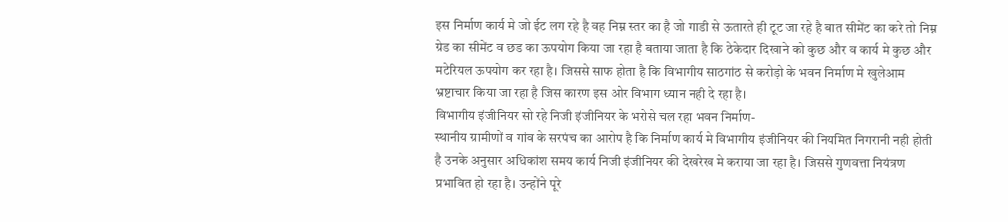इस निर्माण कार्य मे जो ईट लग रहे है वह निम्न स्तर का है जो गाडी से ऊतारते ही टूट जा रहे है बात सीमेंट का करे तो निम्न ग्रेड का सीमेंट व छड का ऊपयोग किया जा रहा है बताया जाता है कि ठेकेदार दिखाने को कुछ और व कार्य मे कुछ और मटेरियल ऊपयोग कर रहा है। जिससे साफ होता है कि विभागीय साठगांठ से करोड़ो के भवन निर्माण मे खुलेआम भ्रष्टाचार किया जा रहा है जिस कारण इस ओर विभाग ध्यान नही दे रहा है।
विभागीय इंजीनियर सो रहे निजी इंजीनियर के भरोसे चल रहा भवन निर्माण-
स्थानीय ग्रामीणों व गांव के सरपंच का आरोप है कि निर्माण कार्य मे विभागीय इंजीनियर की नियमित निगरानी नही होती है उनके अनुसार अधिकांश समय कार्य निजी इंजीनियर की देखरेख मे कराया जा रहा है। जिससे गुणवत्ता नियंत्रण प्रभावित हो रहा है। उन्होंने पूरे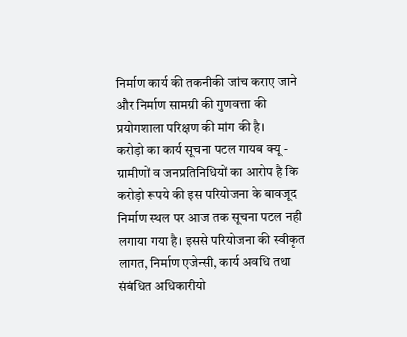निर्माण कार्य की तकनीकी जांच कराए जाने और निर्माण सामग्री की गुणवत्ता की प्रयोगशाला परिक्षण की मांग की है।
करोड़ो का कार्य सूचना पटल गायब क्यू -
ग्रामीणों व जनप्रतिनिधियों का आरोप है कि करोड़ो रूपये की इस परियोजना के बावजूद निर्माण स्थल पर आज तक सूचना पटल नही लगाया गया है। इससे परियोजना की स्वीकृत लागत, निर्माण एजेन्सी, कार्य अवधि तथा संबंधित अधिकारीयो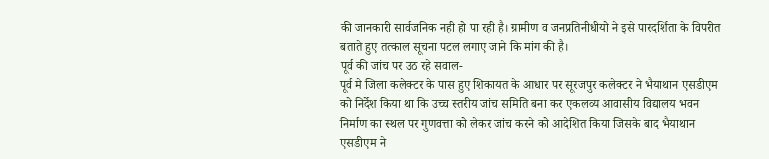की जानकारी सार्वजनिक नही हो पा रही है। ग्रामीण व जनप्रतिनीधीयो ने इसे पारदर्शिता के विपरीत बताते हुए तत्काल सूचना पटल लगाए जाने कि मांग की है।
पूर्व की जांच पर उठ रहे सवाल-
पूर्व मे जिला कलेक्टर के पास हुए शिकायत के आधार पर सूरजपुर कलेक्टर ने भैयाथान एसडीएम को निर्देश किया था कि उच्च स्तरीय जांच समिति बना कर एकलव्य आवासीय विद्यालय भवन निर्माण का स्थल पर गुणवत्ता को लेकर जांच करने को आदेशित किया जिसके बाद भैयाथान एसडीएम ने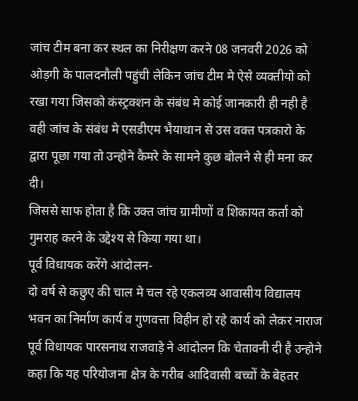जांच टीम बना कर स्थल का निरीक्षण करने 08 जनवरी 2026 को ओड़गी के पालदनौली पहुंची लेकिन जांच टीम मे ऐसे व्यक्तीयो को रखा गया जिसको कंस्ट्रक्शन के संबंध मे कोई जानकारी ही नही है वही जांच के संबंध मे एसडीएम भैयाथान से उस वक्त पत्रकारो के द्वारा पूछा गया तो उन्होने कैमरे के सामने कुछ बोलने से ही मना कर दी।
जिससे साफ होता है कि उक्त जांच ग्रामीणों व शिकायत कर्ता को गुमराह करने के उद्देश्य से किया गया था।
पूर्व विधायक करेंगे आंदोलन-
दो वर्ष से कछुए की चाल मे चल रहे एकलव्य आवासीय विद्यालय भवन का निर्माण कार्य व गुणवत्ता विहीन हो रहे कार्य को लेकर नाराज पूर्व विधायक पारसनाथ राजवाड़े ने आंदोलन कि चेतावनी दी है उन्होने कहा कि यह परियोजना क्षेत्र के गरीब आदिवासी बच्चों के बेहतर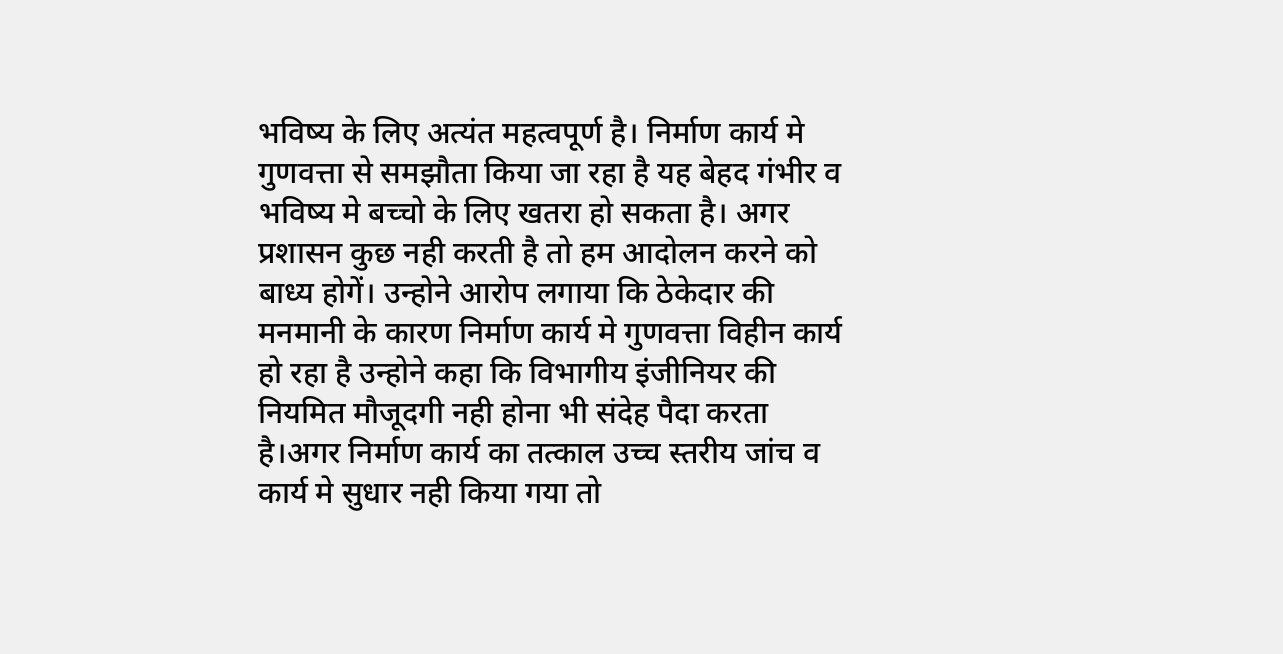भविष्य के लिए अत्यंत महत्वपूर्ण है। निर्माण कार्य मे गुणवत्ता से समझौता किया जा रहा है यह बेहद गंभीर व भविष्य मे बच्चो के लिए खतरा हो सकता है। अगर प्रशासन कुछ नही करती है तो हम आदोलन करने को बाध्य होगें। उन्होने आरोप लगाया कि ठेकेदार की मनमानी के कारण निर्माण कार्य मे गुणवत्ता विहीन कार्य हो रहा है उन्होने कहा कि विभागीय इंजीनियर की नियमित मौजूदगी नही होना भी संदेह पैदा करता है।अगर निर्माण कार्य का तत्काल उच्च स्तरीय जांच व कार्य मे सुधार नही किया गया तो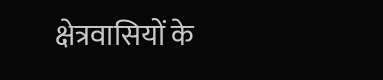क्षेत्रवासियों के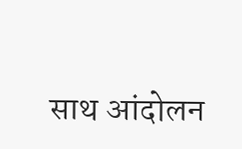साथ आंदोलन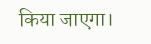किया जाएगा।